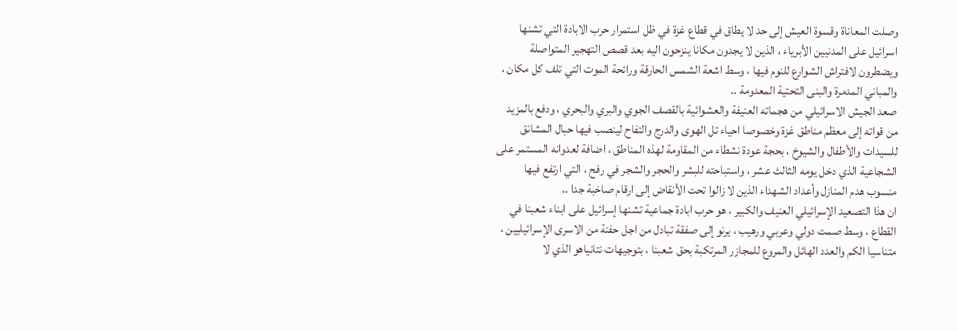وصلت المعاناة وقسوة العيش إلى حد لا يطاق في قطاع غزة في ظل استمرار حرب الابادة التي تشنها اسرائيل على المدنيين الأبرياء ، الذين لا يجدون مكانا ينزحون اليه بعد قصص التهجير المتواصلة ويضطرون لافتراش الشوارع للنوم فيها ، وسط اشعة الشمس الحارقة ورائحة الموت التي تلف كل مكان ، والمباني المدمرة والبنى التحتية المعدومة ..
صعد الجيش الاسرائيلي من هجماته العنيفة والعشوائية بالقصف الجوي والبري والبحري ، ودفع بالمزيد من قواته إلى معظم مناطق غزة وخصوصا احياء تل الهوى والدرج والتفاح لينصب فيها حبال المشانق للسيدات والأطفال والشيوخ ، بحجة عودة نشطاء من المقاومة لهذه المناطق ، اضافة لعدوانه المستمر على الشجاعية الذي دخل يومه الثالث عشر ، واستباحته للبشر والحجر والشجر في رفح ، التي ارتفع فيها منسوب هدم المنازل وأعداد الشهداء الذين لا زالوا تحت الأنقاض إلى ارقام صاخبة جدا ..
ان هذا التصعيد الإسرائيلي العنيف والكبير ، هو حرب ابادة جماعية تشنها إسرائيل على ابناء شعبنا في القطاع ، وسط صمت دولي وعربي ورهيب ، يرنو إلى صفقة تبادل من اجل حفنة من الاسرى الإسرائيليين ، متناسيا الكم والعدد الهائل والمروع للمجازر المرتكبة بحق شعبنا ، بتوجيهات نتانياهو الذي لا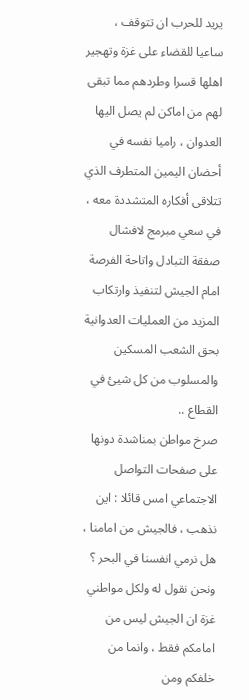يريد للحرب ان تتوقف ، ساعيا للقضاء على غزة وتهجير اهلها قسرا وطردهم مما تبقى لهم من اماكن لم يصل اليها العدوان ، راميا نفسه في أحضان اليمين المتطرف الذي تتلاقى أفكاره المتشددة معه ، في سعي مبرمج لافشال صفقة التبادل واتاحة الفرصة امام الجيش لتنفيذ وارتكاب المزيد من العمليات العدوانية بحق الشعب المسكين والمسلوب من كل شيئ في القطاع ..
صرخ مواطن بمناشدة دونها على صفحات التواصل الاجتماعي امس قائلا : اين نذهب ، فالجيش من امامنا ، هل نرمي انفسنا في البحر ؟ ونحن نقول له ولكل مواطني غزة ان الجيش ليس من امامكم فقط ، وانما من خلفكم ومن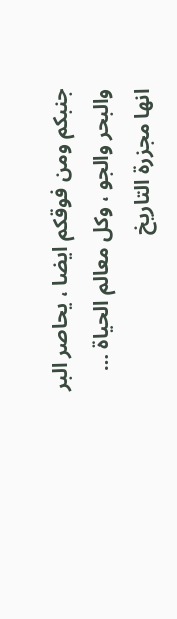جنبكم ومن فوقكم ايضا ، يحاصر البر والبحر والجو ، وكل معالم الحياة …
انها مجزرة التاريخ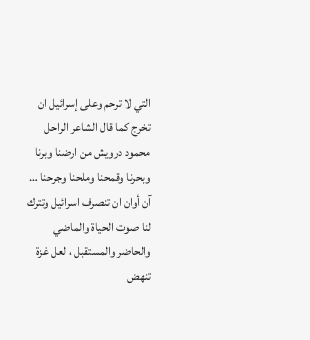التي لا ترحم وعلى إسرائيل ان تخرج كما قال الشاعر الراحل محمود درويش من ارضنا وبرنا وبحرنا وقمحنا وملحنا وجرحنا …
آن أوان ان تنصرف اسرائيل وتترك لنا صوت الحياة والماضي والحاضر والمستقبل ، لعل غزة تنهض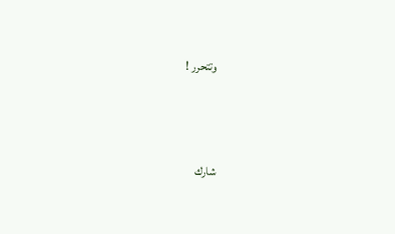وتتحرر !





شارك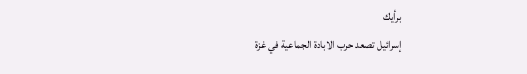برأيك
إسرائيل تصعد حرب الابادة الجماعية في غزة